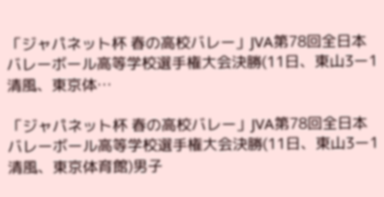「ジャパネット杯 春の高校バレー」JVA第78回全日本バレーボール高等学校選手権大会決勝(11日、東山3ー1清風、東京体…

「ジャパネット杯 春の高校バレー」JVA第78回全日本バレーボール高等学校選手権大会決勝(11日、東山3ー1清風、東京体育館)男子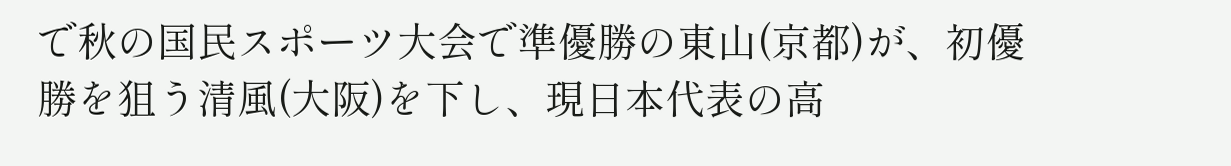で秋の国民スポーツ大会で準優勝の東山(京都)が、初優勝を狙う清風(大阪)を下し、現日本代表の高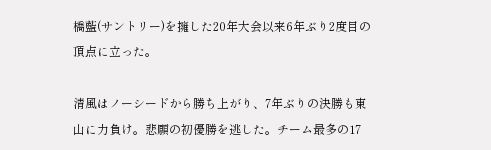橋藍(サントリー)を擁した20年大会以来6年ぶり2度目の頂点に立った。

清風はノーシードから勝ち上がり、7年ぶりの決勝も東山に力負け。悲願の初優勝を逃した。チーム最多の17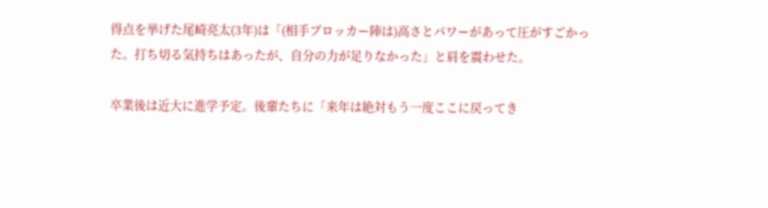得点を挙げた尾崎亮太(3年)は「(相手ブロッカー陣は)高さとパワーがあって圧がすごかった。打ち切る気持ちはあったが、自分の力が足りなかった」と肩を震わせた。

卒業後は近大に進学予定。後輩たちに「来年は絶対もう一度ここに戻ってき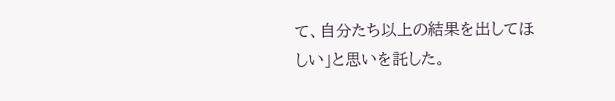て、自分たち以上の結果を出してほしい」と思いを託した。